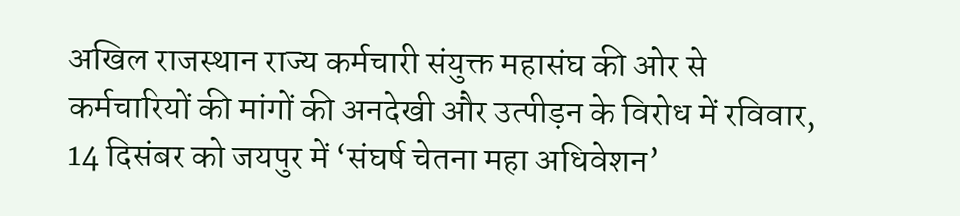अखिल राजस्थान राज्य कर्मचारी संयुक्त महासंघ की ओर से कर्मचारियों की मांगों की अनदेखी और उत्पीड़न के विरोध में रविवार, 14 दिसंबर को जयपुर में ‘संघर्ष चेतना महा अधिवेशन’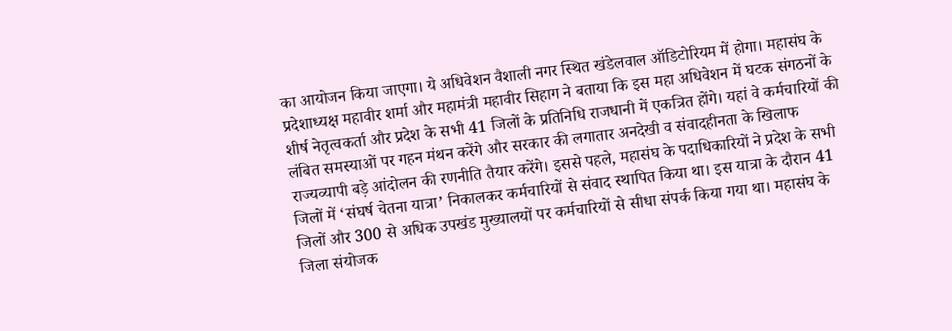का आयोजन किया जाएगा। ये अधिवेशन वैशाली नगर स्थित खंडेलवाल ऑडिटोरियम में होगा। महासंघ के प्रदेशाध्यक्ष महावीर शर्मा और महामंत्री महावीर सिहाग ने बताया कि इस महा अधिवेशन में घटक संगठनों के शीर्ष नेतृत्वकर्ता और प्रदेश के सभी 41 जिलों के प्रतिनिधि राजधानी में एकत्रित होंगे। यहां वे कर्मचारियों की लंबित समस्याओं पर गहन मंथन करेंगे और सरकार की लगातार अनदेखी व संवादहीनता के खिलाफ राज्यव्यापी बड़े आंदोलन की रणनीति तैयार करेंगे। इससे पहले, महासंघ के पदाधिकारियों ने प्रदेश के सभी जिलों में ‘संघर्ष चेतना यात्रा’ निकालकर कर्मचारियों से संवाद स्थापित किया था। इस यात्रा के दौरान 41 जिलों और 300 से अधिक उपखंड मुख्यालयों पर कर्मचारियों से सीधा संपर्क किया गया था। महासंघ के जिला संयोजक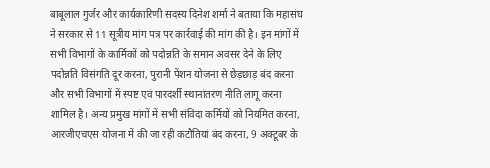बाबूलाल गुर्जर और कार्यकारिणी सदस्य दिनेश शर्मा ने बताया कि महासंघ ने सरकार से 11 सूत्रीय मांग पत्र पर कार्रवाई की मांग की है। इन मांगों में सभी विभागों के कार्मिकों को पदोन्नति के समान अवसर देने के लिए पदोन्नति विसंगति दूर करना, पुरानी पेंशन योजना से छेड़छाड़ बंद करना और सभी विभागों में स्पष्ट एवं पारदर्शी स्थानांतरण नीति लागू करना शामिल है। अन्य प्रमुख मांगों में सभी संविदा कर्मियों को नियमित करना, आरजीएचएस योजना में की जा रही कटौतियां बंद करना, 9 अक्टूबर के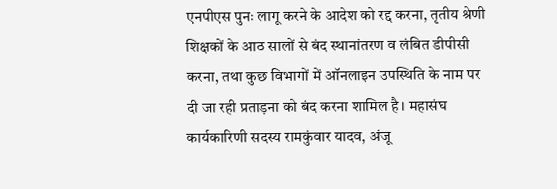एनपीएस पुनः लागू करने के आदेश को रद्द करना, तृतीय श्रेणी शिक्षकों के आठ सालों से बंद स्थानांतरण व लंबित डीपीसी करना, तथा कुछ विभागों में ऑनलाइन उपस्थिति के नाम पर दी जा रही प्रताड़ना को बंद करना शामिल है। महासंघ कार्यकारिणी सदस्य रामकुंवार यादव, अंजू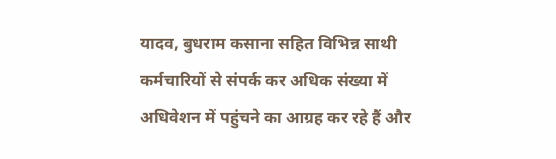यादव, बुधराम कसाना सहित विभिन्न साथी कर्मचारियों से संपर्क कर अधिक संख्या में अधिवेशन में पहुंचने का आग्रह कर रहे हैं और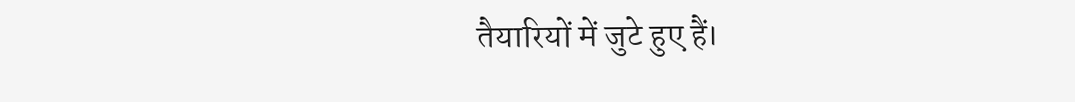तैयारियों में जुटे हुए हैं।